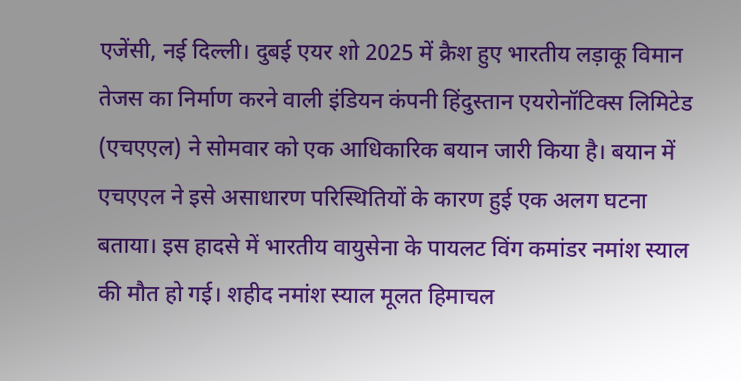एजेंसी, नई दिल्ली। दुबई एयर शो 2025 में क्रैश हुए भारतीय लड़ाकू विमान तेजस का निर्माण करने वाली इंडियन कंपनी हिंदुस्तान एयरोनॉटिक्स लिमिटेड (एचएएल) ने सोमवार को एक आधिकारिक बयान जारी किया है। बयान में एचएएल ने इसे असाधारण परिस्थितियों के कारण हुई एक अलग घटना बताया। इस हादसे में भारतीय वायुसेना के पायलट विंग कमांडर नमांश स्याल की मौत हो गई। शहीद नमांश स्याल मूलत हिमाचल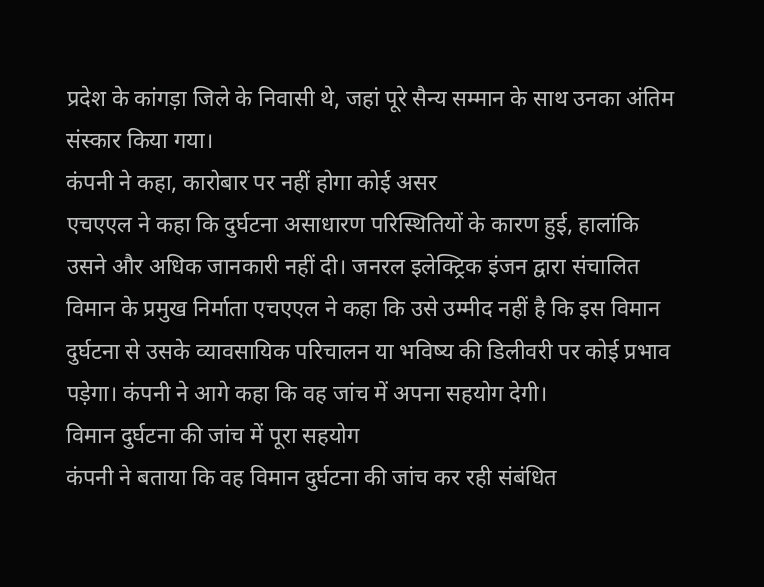प्रदेश के कांगड़ा जिले के निवासी थे, जहां पूरे सैन्य सम्मान के साथ उनका अंतिम संस्कार किया गया।
कंपनी ने कहा, कारोबार पर नहीं होगा कोई असर
एचएएल ने कहा कि दुर्घटना असाधारण परिस्थितियों के कारण हुई, हालांकि उसने और अधिक जानकारी नहीं दी। जनरल इलेक्ट्रिक इंजन द्वारा संचालित विमान के प्रमुख निर्माता एचएएल ने कहा कि उसे उम्मीद नहीं है कि इस विमान दुर्घटना से उसके व्यावसायिक परिचालन या भविष्य की डिलीवरी पर कोई प्रभाव पड़ेगा। कंपनी ने आगे कहा कि वह जांच में अपना सहयोग देगी।
विमान दुर्घटना की जांच में पूरा सहयोग
कंपनी ने बताया कि वह विमान दुर्घटना की जांच कर रही संबंधित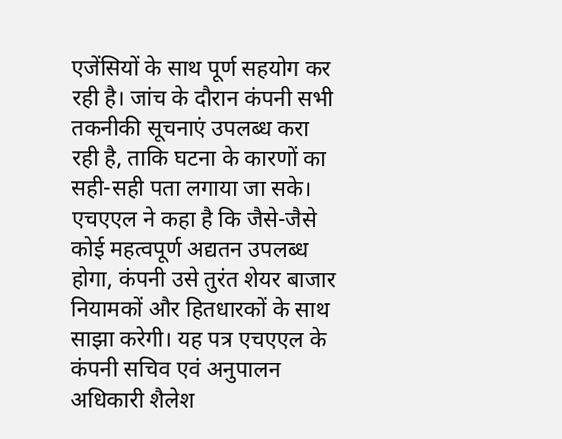एजेंसियों के साथ पूर्ण सहयोग कर रही है। जांच के दौरान कंपनी सभी तकनीकी सूचनाएं उपलब्ध करा रही है, ताकि घटना के कारणों का सही-सही पता लगाया जा सके। एचएएल ने कहा है कि जैसे-जैसे कोई महत्वपूर्ण अद्यतन उपलब्ध होगा, कंपनी उसे तुरंत शेयर बाजार नियामकों और हितधारकों के साथ साझा करेगी। यह पत्र एचएएल के कंपनी सचिव एवं अनुपालन अधिकारी शैलेश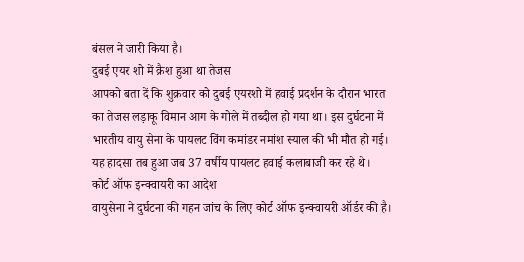बंसल ने जारी किया है।
दुबई एयर शो में क्रैश हुआ था तेजस
आपको बता दें कि शुक्रवार को दुबई एयरशो में हवाई प्रदर्शन के दौरान भारत का तेजस लड़ाकू विमान आग के गोले में तब्दील हो गया था। इस दुर्घटना में भारतीय वायु सेना के पायलट विंग कमांडर नमांश स्याल की भी मौत हो गई। यह हादसा तब हुआ जब 37 वर्षीय पायलट हवाई कलाबाजी कर रहे थे।
कोर्ट ऑफ इन्क्वायरी का आदेश
वायुसेना ने दुर्घटना की गहन जांच के लिए कोर्ट ऑफ इन्क्वायरी ऑर्डर की है।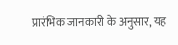प्रारंभिक जानकारी के अनुसार, यह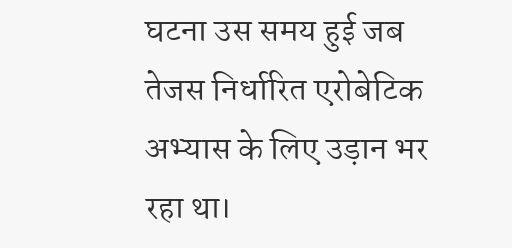घटना उस समय हुई जब तेजस निर्धारित एरोबेटिक अभ्यास के लिए उड़ान भर रहा था।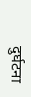दुर्घटना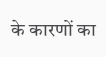के कारणों का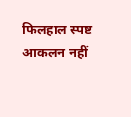फिलहाल स्पष्ट आकलन नहीं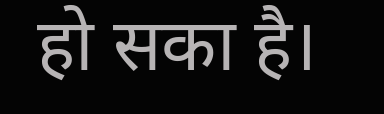हो सका है।